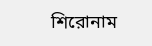শিরোনাম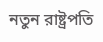নতুন রাষ্ট্রপতি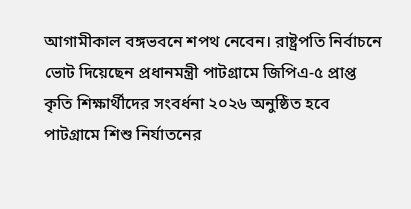আগামীকাল বঙ্গভবনে শপথ নেবেন। রাষ্ট্রপতি নির্বাচনে ভোট দিয়েছেন প্রধানমন্ত্রী পাটগ্রামে জিপিএ-৫ প্রাপ্ত কৃতি শিক্ষার্থীদের সংবর্ধনা ২০২৬ অনুষ্ঠিত হবে পাটগ্রামে শিশু নির্যাতনের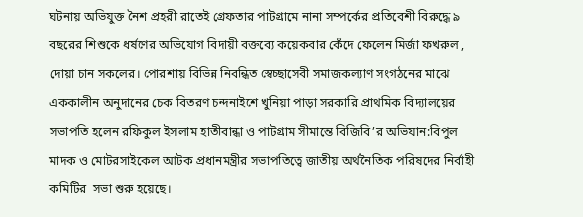ঘটনায় অভিযুক্ত নৈশ প্রহরী রাতেই গ্রেফতার পাটগ্রামে নানা সম্পর্কের প্রতিবেশী বিরুদ্ধে ৯ বছরের শিশুকে ধর্ষণের অভিযোগ বিদায়ী বক্তব্যে কয়েকবার কেঁদে ফেলেন মির্জা ফখরুল , দোয়া চান সকলের। পোরশায় বিভিন্ন নিবন্ধিত স্বেচ্ছাসেবী সমাজকল্যাণ সংগঠনের মাঝে এককালীন অনুদানের চেক বিতরণ চন্দনাইশে খুনিয়া পাড়া সরকারি প্রাথমিক বিদ্যালয়ের সভাপতি হলেন রফিকুল ইসলাম হাতীবান্ধা ও পাটগ্রাম সীমান্তে বিজিবি’র অভিযান:বিপুল মাদক ও মোটরসাইকেল আটক প্রধানমন্ত্রীর সভাপতিত্বে জাতীয় অর্থনৈতিক পরিষদের নির্বাহী কমিটির  সভা শুরু হয়েছে।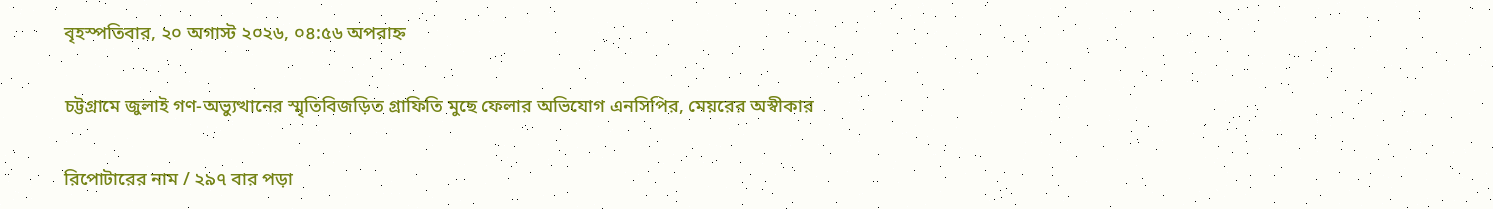বৃহস্পতিবার, ২০ অগাস্ট ২০২৬, ০৪:৫৬ অপরাহ্ন

চট্টগ্রামে জুলাই গণ-অভ্যুত্থানের স্মৃতিবিজড়িত গ্রাফিতি মুছে ফেলার অভিযোগ এনসিপির, মেয়রের অস্বীকার

রিপোটারের নাম / ২৯৭ বার পড়া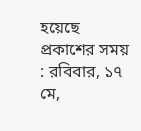হয়েছে
প্রকাশের সময় : রবিবার, ১৭ মে,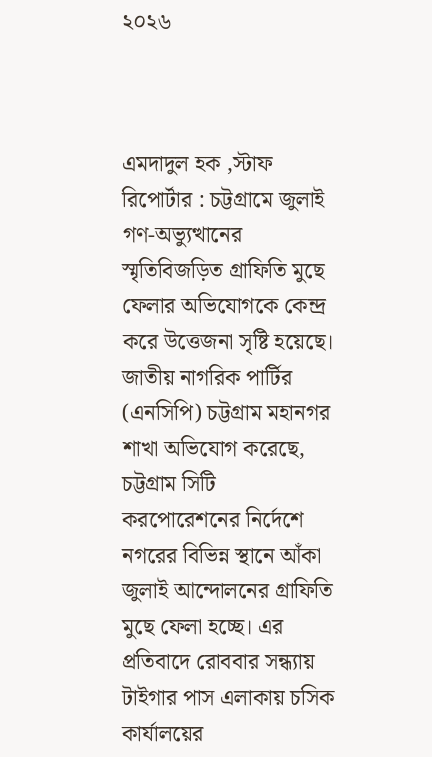২০২৬



এমদাদুল হক ,স্টাফ রিপোর্টার : চট্টগ্রামে জুলাই গণ-অভ্যুত্থানের স্মৃতিবিজড়িত গ্রাফিতি মুছে ফেলার অভিযোগকে কেন্দ্র করে উত্তেজনা সৃষ্টি হয়েছে। জাতীয় নাগরিক পার্টির (এনসিপি) চট্টগ্রাম মহানগর শাখা অভিযোগ করেছে, চট্টগ্রাম সিটি করপোরেশনের নির্দেশে নগরের বিভিন্ন স্থানে আঁকা জুলাই আন্দোলনের গ্রাফিতি মুছে ফেলা হচ্ছে। এর প্রতিবাদে রোববার সন্ধ্যায় টাইগার পাস এলাকায় চসিক কার্যালয়ের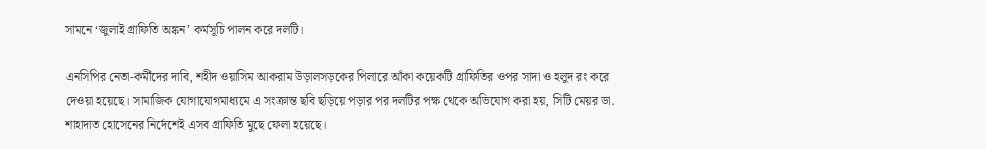সামনে ‘জুলাই গ্রাফিতি অঙ্কন’ কর্মসূচি পালন করে দলটি।

এনসিপির নেতা-কর্মীদের দাবি, শহীদ ওয়াসিম আকরাম উড়ালসড়কের পিলারে আঁকা কয়েকটি গ্রাফিতির ওপর সাদা ও হলুদ রং করে দেওয়া হয়েছে। সামাজিক যোগাযোগমাধ্যমে এ সংক্রান্ত ছবি ছড়িয়ে পড়ার পর দলটির পক্ষ থেকে অভিযোগ করা হয়, সিটি মেয়র ডা. শাহাদাত হোসেনের নির্দেশেই এসব গ্রাফিতি মুছে ফেলা হয়েছে।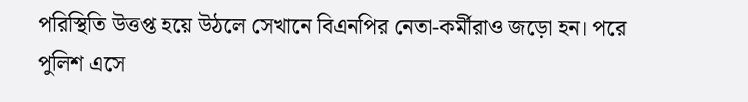পরিস্থিতি উত্তপ্ত হয়ে উঠলে সেখানে বিএনপির নেতা-কর্মীরাও জড়ো হন। পরে পুলিশ এসে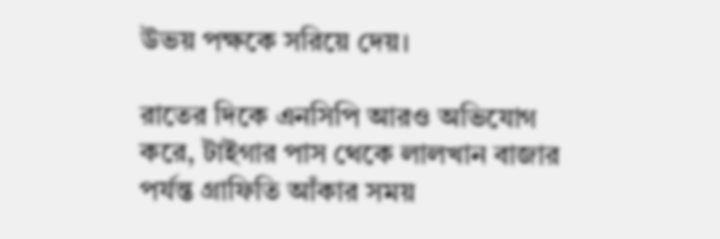উভয় পক্ষকে সরিয়ে দেয়।

রাতের দিকে এনসিপি আরও অভিযোগ করে, টাইগার পাস থেকে লালখান বাজার পর্যন্ত গ্রাফিতি আঁকার সময়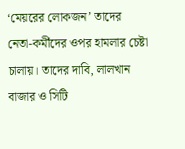‘মেয়রের লোকজন’ তাদের নেতা-কর্মীদের ওপর হামলার চেষ্টা চালায়। তাদের দাবি, লালখান বাজার ও সিটি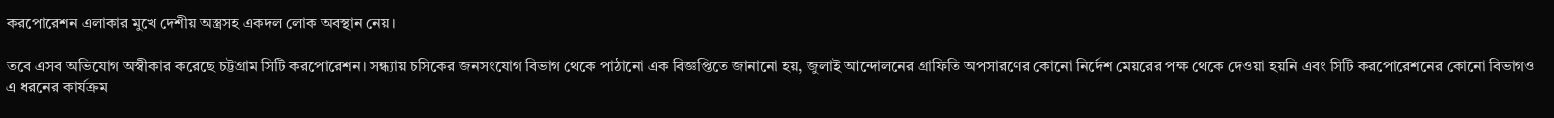করপোরেশন এলাকার মুখে দেশীয় অস্ত্রসহ একদল লোক অবস্থান নেয়।

তবে এসব অভিযোগ অস্বীকার করেছে চট্টগ্রাম সিটি করপোরেশন। সন্ধ্যায় চসিকের জনসংযোগ বিভাগ থেকে পাঠানো এক বিজ্ঞপ্তিতে জানানো হয়, জুলাই আন্দোলনের গ্রাফিতি অপসারণের কোনো নির্দেশ মেয়রের পক্ষ থেকে দেওয়া হয়নি এবং সিটি করপোরেশনের কোনো বিভাগও এ ধরনের কার্যক্রম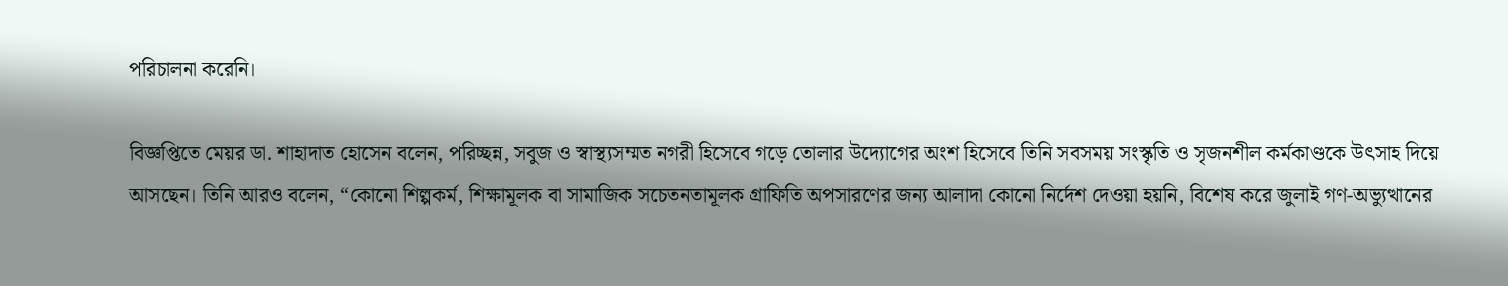পরিচালনা করেনি।

বিজ্ঞপ্তিতে মেয়র ডা. শাহাদাত হোসেন বলেন, পরিচ্ছন্ন, সবুজ ও স্বাস্থ্যসম্মত নগরী হিসেবে গড়ে তোলার উদ্যোগের অংশ হিসেবে তিনি সবসময় সংস্কৃতি ও সৃজনশীল কর্মকাণ্ডকে উৎসাহ দিয়ে আসছেন। তিনি আরও বলেন, “কোনো শিল্পকর্ম, শিক্ষামূলক বা সামাজিক সচেতনতামূলক গ্রাফিতি অপসারণের জন্য আলাদা কোনো নির্দেশ দেওয়া হয়নি, বিশেষ করে জুলাই গণ-অভ্যুত্থানের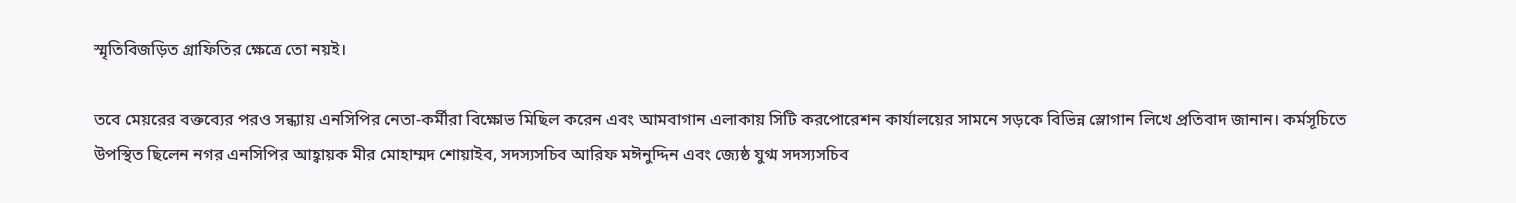স্মৃতিবিজড়িত গ্রাফিতির ক্ষেত্রে তো নয়ই।

তবে মেয়রের বক্তব্যের পরও সন্ধ্যায় এনসিপির নেতা-কর্মীরা বিক্ষোভ মিছিল করেন এবং আমবাগান এলাকায় সিটি করপোরেশন কার্যালয়ের সামনে সড়কে বিভিন্ন স্লোগান লিখে প্রতিবাদ জানান। কর্মসূচিতে উপস্থিত ছিলেন নগর এনসিপির আহ্বায়ক মীর মোহাম্মদ শোয়াইব, সদস্যসচিব আরিফ মঈনুদ্দিন এবং জ্যেষ্ঠ যুগ্ম সদস্যসচিব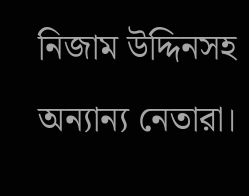নিজাম উদ্দিনসহ অন্যান্য নেতারা।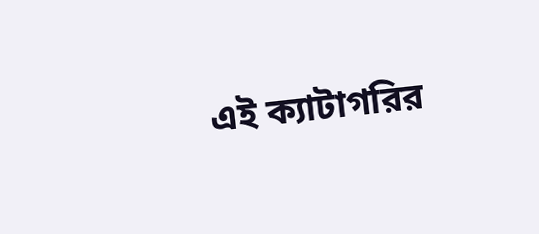এই ক্যাটাগরির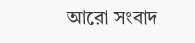আরো সংবাদ